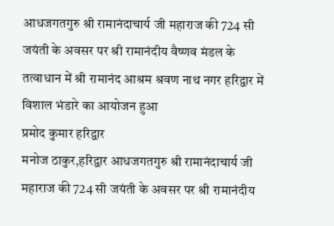आधजगतगुरु श्री रामानंदाचार्य जी महाराज की 724 सी जयंती के अवसर पर श्री रामानंदीय वैष्णव मंडल के तत्वाधान में श्री रामानंद आश्रम श्रवण नाथ नगर हरिद्वार में विशाल भंडारे का आयोजन हुआ
प्रमोद कुमार हरिद्वार
मनोज ठाकुर,हरिद्वार आधजगतगुरु श्री रामानंदाचार्य जी महाराज की 724 सी जयंती के अवसर पर श्री रामानंदीय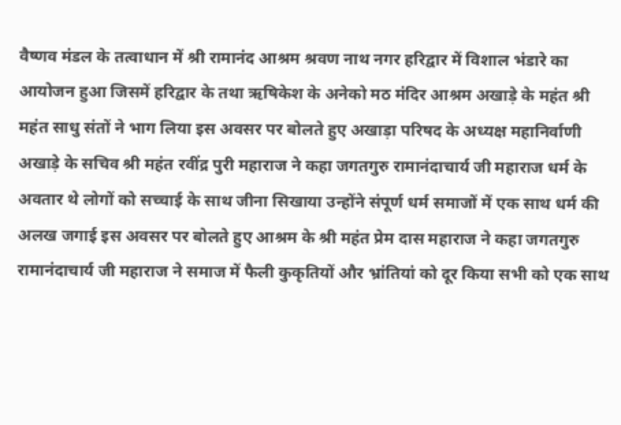वैष्णव मंडल के तत्वाधान में श्री रामानंद आश्रम श्रवण नाथ नगर हरिद्वार में विशाल भंडारे का आयोजन हुआ जिसमें हरिद्वार के तथा ऋषिकेश के अनेको मठ मंदिर आश्रम अखाड़े के महंत श्री महंत साधु संतों ने भाग लिया इस अवसर पर बोलते हुए अखाड़ा परिषद के अध्यक्ष महानिर्वाणी अखाड़े के सचिव श्री महंत रवींद्र पुरी महाराज ने कहा जगतगुरु रामानंदाचार्य जी महाराज धर्म के अवतार थे लोगों को सच्चाई के साथ जीना सिखाया उन्होंने संपूर्ण धर्म समाजों में एक साथ धर्म की अलख जगाई इस अवसर पर बोलते हुए आश्रम के श्री महंत प्रेम दास महाराज ने कहा जगतगुरु रामानंदाचार्य जी महाराज ने समाज में फैली कुकृतियों और भ्रांतियां को दूर किया सभी को एक साथ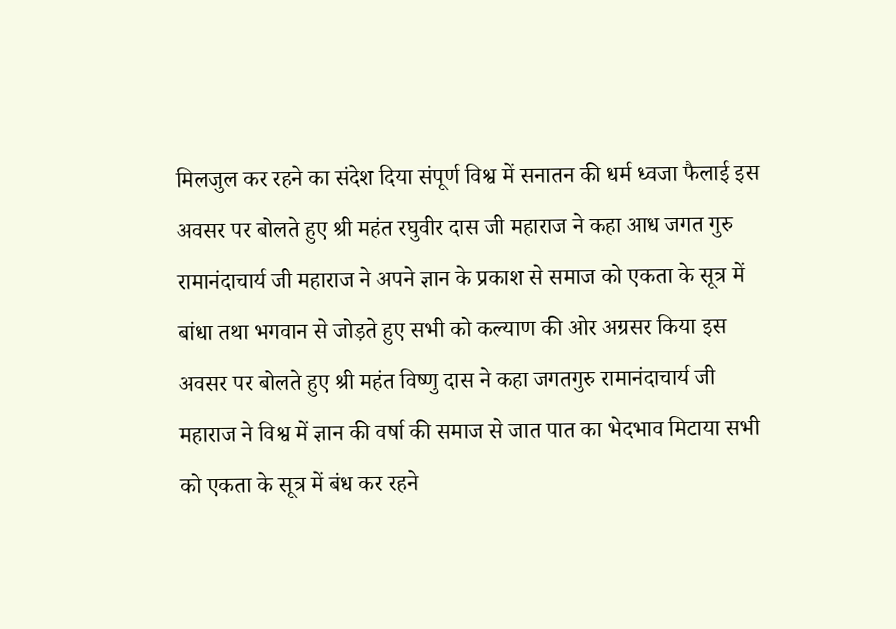मिलजुल कर रहने का संदेश दिया संपूर्ण विश्व में सनातन की धर्म ध्वजा फैलाई इस अवसर पर बोलते हुए श्री महंत रघुवीर दास जी महाराज ने कहा आध जगत गुरु रामानंदाचार्य जी महाराज ने अपने ज्ञान के प्रकाश से समाज को एकता के सूत्र में बांधा तथा भगवान से जोड़ते हुए सभी को कल्याण की ओर अग्रसर किया इस अवसर पर बोलते हुए श्री महंत विष्णु दास ने कहा जगतगुरु रामानंदाचार्य जी महाराज ने विश्व में ज्ञान की वर्षा की समाज से जात पात का भेदभाव मिटाया सभी को एकता के सूत्र में बंध कर रहने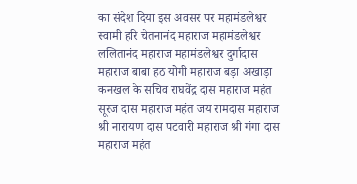का संदेश दिया इस अवसर पर महामंडलेश्वर स्वामी हरि चेतनानंद महाराज महामंडलेश्वर ललितानंद महाराज महामंडलेश्वर दुर्गादास महाराज बाबा हठ योगी महाराज बड़ा अखाड़ा कनखल के सचिव राघवेंद्र दास महाराज महंत सूरज दास महाराज महंत जय रामदास महाराज श्री नारायण दास पटवारी महाराज श्री गंगा दास महाराज महंत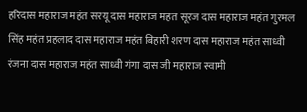हरिदास महाराज महंत सरयू दास महाराज महत सूरज दास महाराज महंत गुरमल सिंह महंत प्रहलाद दास महाराज महंत बिहारी शरण दास महाराज महंत साध्वी रंजना दास महाराज महंत साध्वी गंगा दास जी महाराज स्वामी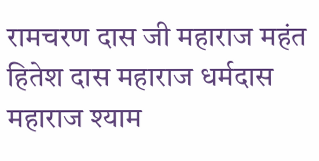रामचरण दास जी महाराज महंत हितेश दास महाराज धर्मदास महाराज श्याम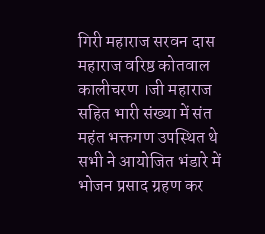गिरी महाराज सरवन दास महाराज वरिष्ठ कोतवाल कालीचरण ।जी महाराज सहित भारी संख्या में संत महंत भक्तगण उपस्थित थे सभी ने आयोजित भंडारे में भोजन प्रसाद ग्रहण कर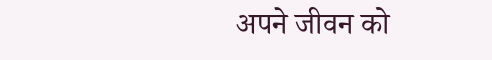अपने जीवन को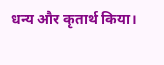धन्य और कृतार्थ किया।